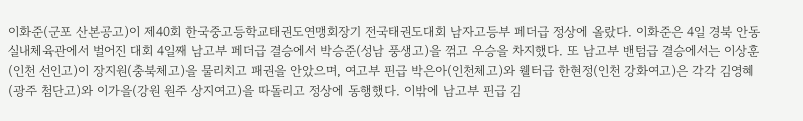이화준(군포 산본공고)이 제40회 한국중고등학교태권도연맹회장기 전국태권도대회 남자고등부 페더급 정상에 올랐다. 이화준은 4일 경북 안동실내체육관에서 벌어진 대회 4일째 남고부 페더급 결승에서 박승준(성남 풍생고)을 꺾고 우승을 차지했다. 또 남고부 밴텀급 결승에서는 이상훈(인천 선인고)이 장지원(충북체고)을 물리치고 패권을 안았으며, 여고부 핀급 박은아(인천체고)와 웰터급 한현정(인천 강화여고)은 각각 김영혜(광주 첨단고)와 이가을(강원 원주 상지여고)을 따돌리고 정상에 동행했다. 이밖에 남고부 핀급 김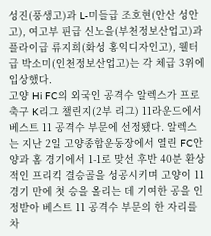성진(풍생고)과 L-미들급 조호현(안산 성안고), 여고부 핀급 신노을(부천정보산업고)과 플라이급 류지희(화성 홍익디자인고), 웰터급 박소미(인천정보산업고)는 각 체급 3위에 입상했다.
고양 Hi FC의 외국인 공격수 알렉스가 프로축구 K리그 챌린지(2부 리그) 11라운드에서 베스트 11 공격수 부문에 선정됐다. 알렉스는 지난 2일 고양종합운동장에서 열린 FC안양과 홈 경기에서 1-1로 맞선 후반 40분 환상적인 프리킥 결승골을 성공시키며 고양이 11경기 만에 첫 승을 올리는 데 기여한 공을 인정받아 베스트 11 공격수 부문의 한 자리를 차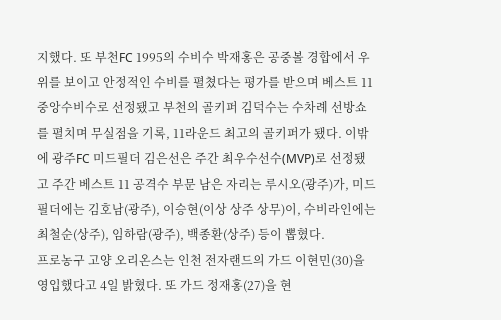지했다. 또 부천FC 1995의 수비수 박재홍은 공중볼 경합에서 우위를 보이고 안정적인 수비를 펼쳤다는 평가를 받으며 베스트 11 중앙수비수로 선정됐고 부천의 골키퍼 김덕수는 수차례 선방쇼를 펼치며 무실점을 기록, 11라운드 최고의 골키퍼가 됐다. 이밖에 광주FC 미드필더 김은선은 주간 최우수선수(MVP)로 선정됐고 주간 베스트 11 공격수 부문 남은 자리는 루시오(광주)가, 미드필더에는 김호남(광주), 이승현(이상 상주 상무)이, 수비라인에는 최철순(상주), 임하람(광주), 백종환(상주) 등이 뽑혔다.
프로농구 고양 오리온스는 인천 전자랜드의 가드 이현민(30)을 영입했다고 4일 밝혔다. 또 가드 정재홍(27)을 현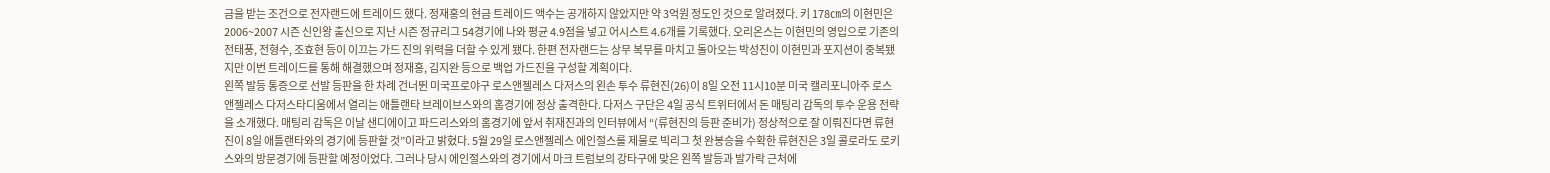금을 받는 조건으로 전자랜드에 트레이드 했다. 정재홍의 현금 트레이드 액수는 공개하지 않았지만 약 3억원 정도인 것으로 알려졌다. 키 178㎝의 이현민은 2006~2007 시즌 신인왕 출신으로 지난 시즌 정규리그 54경기에 나와 평균 4.9점을 넣고 어시스트 4.6개를 기록했다. 오리온스는 이현민의 영입으로 기존의 전태풍, 전형수, 조효현 등이 이끄는 가드 진의 위력을 더할 수 있게 됐다. 한편 전자랜드는 상무 복무를 마치고 돌아오는 박성진이 이현민과 포지션이 중복됐지만 이번 트레이드를 통해 해결했으며 정재홍, 김지완 등으로 백업 가드진을 구성할 계획이다.
왼쪽 발등 통증으로 선발 등판을 한 차례 건너뛴 미국프로야구 로스앤젤레스 다저스의 왼손 투수 류현진(26)이 8일 오전 11시10분 미국 캘리포니아주 로스앤젤레스 다저스타디움에서 열리는 애틀랜타 브레이브스와의 홈경기에 정상 출격한다. 다저스 구단은 4일 공식 트위터에서 돈 매팅리 감독의 투수 운용 전략을 소개했다. 매팅리 감독은 이날 샌디에이고 파드리스와의 홈경기에 앞서 취재진과의 인터뷰에서 “(류현진의 등판 준비가) 정상적으로 잘 이뤄진다면 류현진이 8일 애틀랜타와의 경기에 등판할 것”이라고 밝혔다. 5월 29일 로스앤젤레스 에인절스를 제물로 빅리그 첫 완봉승을 수확한 류현진은 3일 콜로라도 로키스와의 방문경기에 등판할 예정이었다. 그러나 당시 에인절스와의 경기에서 마크 트럼보의 강타구에 맞은 왼쪽 발등과 발가락 근처에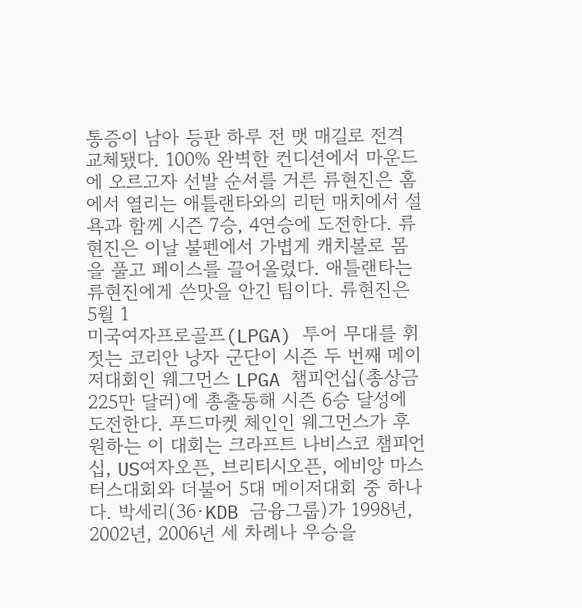통증이 남아 등판 하루 전 맷 매길로 전격 교체됐다. 100% 완벽한 컨디션에서 마운드에 오르고자 선발 순서를 거른 류현진은 홈에서 열리는 애틀랜타와의 리턴 매치에서 설욕과 함께 시즌 7승, 4연승에 도전한다. 류현진은 이날 불펜에서 가볍게 캐치볼로 몸을 풀고 페이스를 끌어올렸다. 애틀랜타는 류현진에게 쓴맛을 안긴 팀이다. 류현진은 5월 1
미국여자프로골프(LPGA) 투어 무대를 휘젓는 코리안 낭자 군단이 시즌 두 번째 메이저대회인 웨그먼스 LPGA 챔피언십(총상금 225만 달러)에 총출동해 시즌 6승 달성에 도전한다. 푸드마켓 체인인 웨그먼스가 후원하는 이 대회는 크라프트 나비스코 챔피언십, US여자오픈, 브리티시오픈, 에비앙 마스터스대회와 더불어 5대 메이저대회 중 하나다. 박세리(36·KDB 금융그룹)가 1998년, 2002년, 2006년 세 차례나 우승을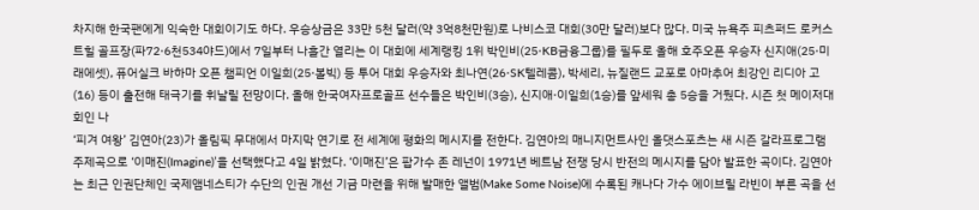차지해 한국팬에게 익숙한 대회이기도 하다. 우승상금은 33만 5천 달러(약 3억8천만원)로 나비스코 대회(30만 달러)보다 많다. 미국 뉴욕주 피츠퍼드 로커스트힐 골프장(파72·6천534야드)에서 7일부터 나흘간 열리는 이 대회에 세계랭킹 1위 박인비(25·KB금융그룹)를 필두로 올해 호주오픈 우승자 신지애(25·미래에셋), 퓨어실크 바하마 오픈 챔피언 이일희(25·볼빅) 등 투어 대회 우승자와 최나연(26·SK텔레콤), 박세리, 뉴질랜드 교포로 아마추어 최강인 리디아 고(16) 등이 출전해 태극기를 휘날릴 전망이다. 올해 한국여자프로골프 선수들은 박인비(3승), 신지애·이일희(1승)를 앞세워 총 5승을 거뒀다. 시즌 첫 메이저대회인 나
‘피겨 여왕’ 김연아(23)가 올림픽 무대에서 마지막 연기로 전 세계에 평화의 메시지를 전한다. 김연아의 매니지먼트사인 올댓스포츠는 새 시즌 갈라프로그램 주제곡으로 ‘이매진(Imagine)’을 선택했다고 4일 밝혔다. ‘이매진’은 팝가수 존 레넌이 1971년 베트남 전쟁 당시 반전의 메시지를 담아 발표한 곡이다. 김연아는 최근 인권단체인 국제앰네스티가 수단의 인권 개선 기금 마련을 위해 발매한 앨범(Make Some Noise)에 수록된 캐나다 가수 에이브릴 라빈이 부른 곡을 선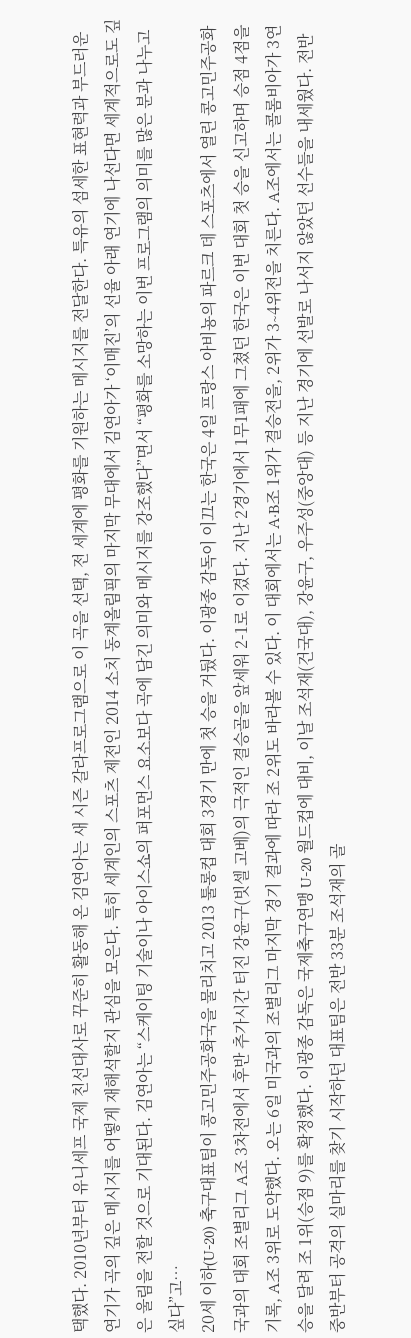택했다. 2010년부터 유니세프 국제 친선대사로 꾸준히 활동해 온 김연아는 새 시즌 갈라프로그램으로 이 곡을 선택, 전 세계에 평화를 기원하는 메시지를 전달한다. 특유의 섬세한 표현력과 부드러운 연기가 곡의 깊은 메시지를 어떻게 재해석할지 관심을 모은다. 특히 세계인의 스포츠 제전인 2014 소치 동계올림픽의 마지막 무대에서 김연아가 ‘이매진’의 선율 아래 연기에 나선다면 세계적으로도 깊은 울림을 전할 것으로 기대된다. 김연아는 “스케이팅 기술이나 아이스쇼의 퍼포먼스 요소보다 곡에 담긴 의미와 메시지를 강조했다”면서 “평화를 소망하는 이번 프로그램의 의미를 많은 분과 나누고 싶다”고…
20세 이하(U-20) 축구대표팀이 콩고민주공화국을 물리치고 2013 툴롱컵 대회 3경기 만에 첫 승을 거뒀다. 이광종 감독이 이끄는 한국은 4일 프랑스 아비뇽의 파르크 데 스포츠에서 열린 콩고민주공화국과의 대회 조별리그 A조 3차전에서 후반 추가시간 터진 강윤구(빗셀 고베)의 극적인 결승골을 앞세워 2-1로 이겼다. 지난 2경기에서 1무1패에 그쳤던 한국은 이번 대회 첫 승을 신고하며 승점 4점을 기록, A조 3위로 도약했다. 오는 6일 미국과의 조별리그 마지막 경기 결과에 따라 조 2위도 바라볼 수 있다. 이 대회에서는 A·B조 1위가 결승전을, 2위가 3∼4위전을 치른다. A조에서는 콜롬비아가 3연승을 달려 조 1위(승점 9)를 확정했다. 이광종 감독은 국제축구연맹 U-20 월드컵에 대비, 이날 조석재(건국대), 강윤구, 우주성(중앙대) 등 지난 경기에 선발로 나서지 않았던 선수들을 내세웠다. 전반 중반부터 공격의 실마리를 찾기 시작하던 대표팀은 전반 33분 조석재의 골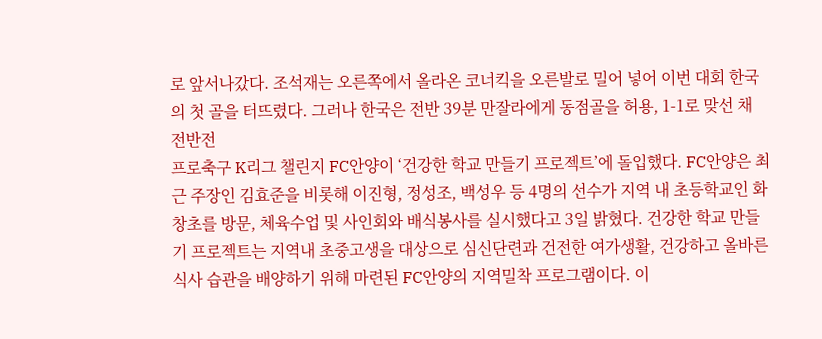로 앞서나갔다. 조석재는 오른쪽에서 올라온 코너킥을 오른발로 밀어 넣어 이번 대회 한국의 첫 골을 터뜨렸다. 그러나 한국은 전반 39분 만잘라에게 동점골을 허용, 1-1로 맞선 채 전반전
프로축구 K리그 챌린지 FC안양이 ‘건강한 학교 만들기 프로젝트’에 돌입했다. FC안양은 최근 주장인 김효준을 비롯해 이진형, 정성조, 백성우 등 4명의 선수가 지역 내 초등학교인 화창초를 방문, 체육수업 및 사인회와 배식봉사를 실시했다고 3일 밝혔다. 건강한 학교 만들기 프로젝트는 지역내 초중고생을 대상으로 심신단련과 건전한 여가생활, 건강하고 올바른 식사 습관을 배양하기 위해 마련된 FC안양의 지역밀착 프로그램이다. 이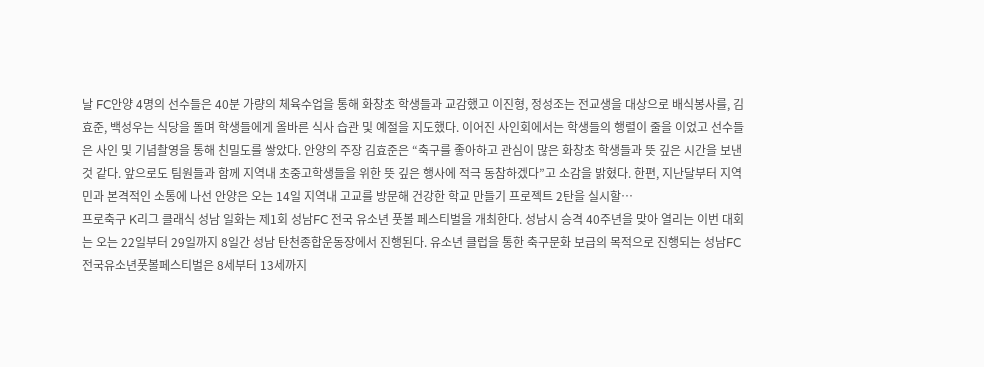날 FC안양 4명의 선수들은 40분 가량의 체육수업을 통해 화창초 학생들과 교감했고 이진형, 정성조는 전교생을 대상으로 배식봉사를, 김효준, 백성우는 식당을 돌며 학생들에게 올바른 식사 습관 및 예절을 지도했다. 이어진 사인회에서는 학생들의 행렬이 줄을 이었고 선수들은 사인 및 기념촬영을 통해 친밀도를 쌓았다. 안양의 주장 김효준은 “축구를 좋아하고 관심이 많은 화창초 학생들과 뜻 깊은 시간을 보낸 것 같다. 앞으로도 팀원들과 함께 지역내 초중고학생들을 위한 뜻 깊은 행사에 적극 동참하겠다”고 소감을 밝혔다. 한편, 지난달부터 지역민과 본격적인 소통에 나선 안양은 오는 14일 지역내 고교를 방문해 건강한 학교 만들기 프로젝트 2탄을 실시할…
프로축구 K리그 클래식 성남 일화는 제1회 성남FC 전국 유소년 풋볼 페스티벌을 개최한다. 성남시 승격 40주년을 맞아 열리는 이번 대회는 오는 22일부터 29일까지 8일간 성남 탄천종합운동장에서 진행된다. 유소년 클럽을 통한 축구문화 보급의 목적으로 진행되는 성남FC 전국유소년풋볼페스티벌은 8세부터 13세까지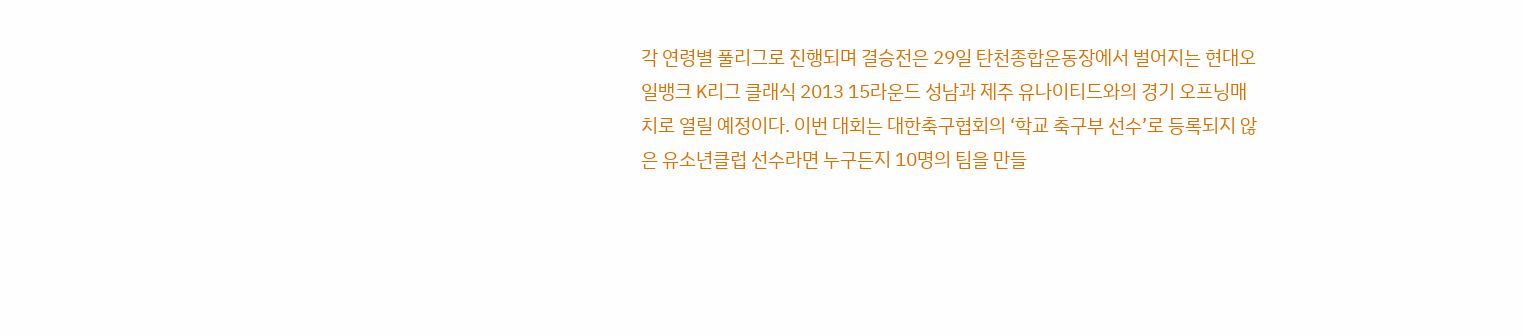각 연령별 풀리그로 진행되며 결승전은 29일 탄천종합운동장에서 벌어지는 현대오일뱅크 K리그 클래식 2013 15라운드 성남과 제주 유나이티드와의 경기 오프닝매치로 열릴 예정이다. 이번 대회는 대한축구협회의 ‘학교 축구부 선수’로 등록되지 않은 유소년클럽 선수라면 누구든지 10명의 팀을 만들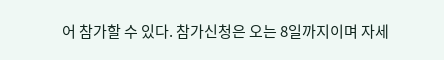어 참가할 수 있다. 참가신청은 오는 8일까지이며 자세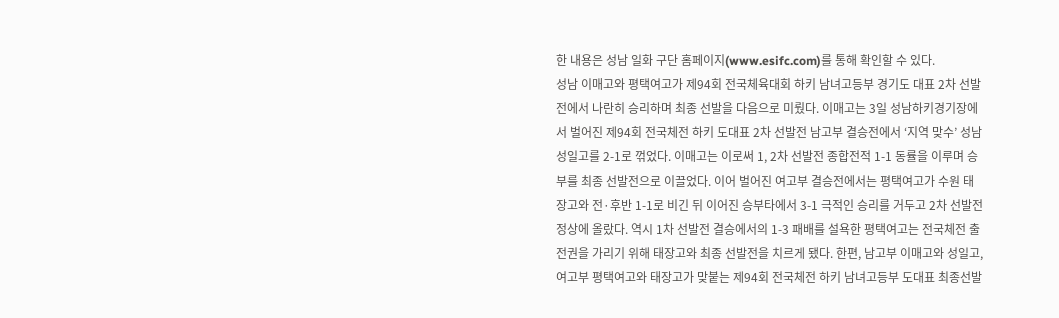한 내용은 성남 일화 구단 홈페이지(www.esifc.com)를 통해 확인할 수 있다.
성남 이매고와 평택여고가 제94회 전국체육대회 하키 남녀고등부 경기도 대표 2차 선발전에서 나란히 승리하며 최종 선발을 다음으로 미뤘다. 이매고는 3일 성남하키경기장에서 벌어진 제94회 전국체전 하키 도대표 2차 선발전 남고부 결승전에서 ‘지역 맞수’ 성남 성일고를 2-1로 꺾었다. 이매고는 이로써 1, 2차 선발전 종합전적 1-1 동률을 이루며 승부를 최종 선발전으로 이끌었다. 이어 벌어진 여고부 결승전에서는 평택여고가 수원 태장고와 전·후반 1-1로 비긴 뒤 이어진 승부타에서 3-1 극적인 승리를 거두고 2차 선발전 정상에 올랐다. 역시 1차 선발전 결승에서의 1-3 패배를 설욕한 평택여고는 전국체전 출전권을 가리기 위해 태장고와 최종 선발전을 치르게 됐다. 한편, 남고부 이매고와 성일고, 여고부 평택여고와 태장고가 맞붙는 제94회 전국체전 하키 남녀고등부 도대표 최종선발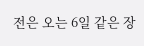전은 오는 6일 같은 장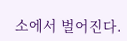소에서 벌어진다.